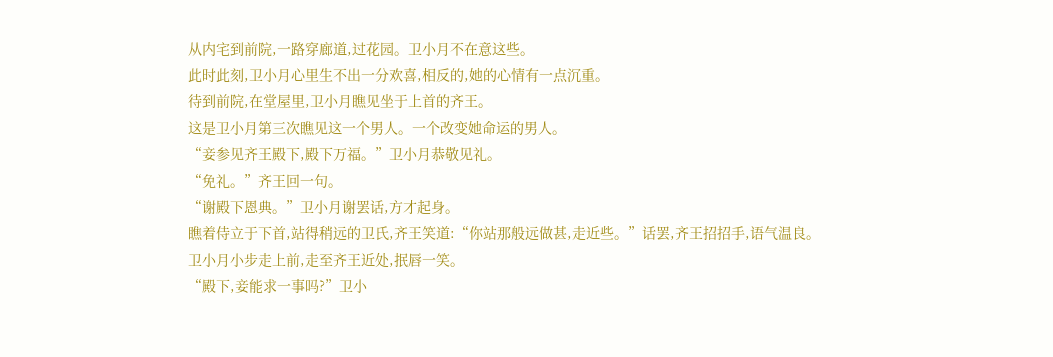从内宅到前院,一路穿廊道,过花园。卫小月不在意这些。
此时此刻,卫小月心里生不出一分欢喜,相反的,她的心情有一点沉重。
待到前院,在堂屋里,卫小月瞧见坐于上首的齐王。
这是卫小月第三次瞧见这一个男人。一个改变她命运的男人。
“妾参见齐王殿下,殿下万福。”卫小月恭敬见礼。
“免礼。”齐王回一句。
“谢殿下恩典。”卫小月谢罢话,方才起身。
瞧着侍立于下首,站得稍远的卫氏,齐王笑道:“你站那般远做甚,走近些。”话罢,齐王招招手,语气温良。
卫小月小步走上前,走至齐王近处,抿唇一笑。
“殿下,妾能求一事吗?”卫小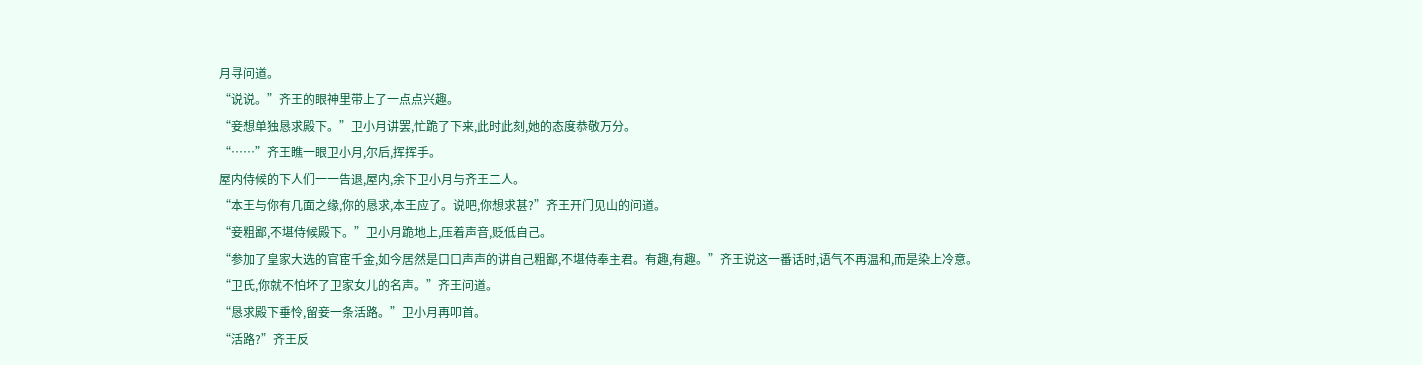月寻问道。
“说说。”齐王的眼神里带上了一点点兴趣。
“妾想单独恳求殿下。”卫小月讲罢,忙跪了下来,此时此刻,她的态度恭敬万分。
“……”齐王瞧一眼卫小月,尔后,挥挥手。
屋内侍候的下人们一一告退,屋内,余下卫小月与齐王二人。
“本王与你有几面之缘,你的恳求,本王应了。说吧,你想求甚?”齐王开门见山的问道。
“妾粗鄙,不堪侍候殿下。”卫小月跪地上,压着声音,贬低自己。
“参加了皇家大选的官宦千金,如今居然是口口声声的讲自己粗鄙,不堪侍奉主君。有趣,有趣。”齐王说这一番话时,语气不再温和,而是染上冷意。
“卫氏,你就不怕坏了卫家女儿的名声。”齐王问道。
“恳求殿下垂怜,留妾一条活路。”卫小月再叩首。
“活路?”齐王反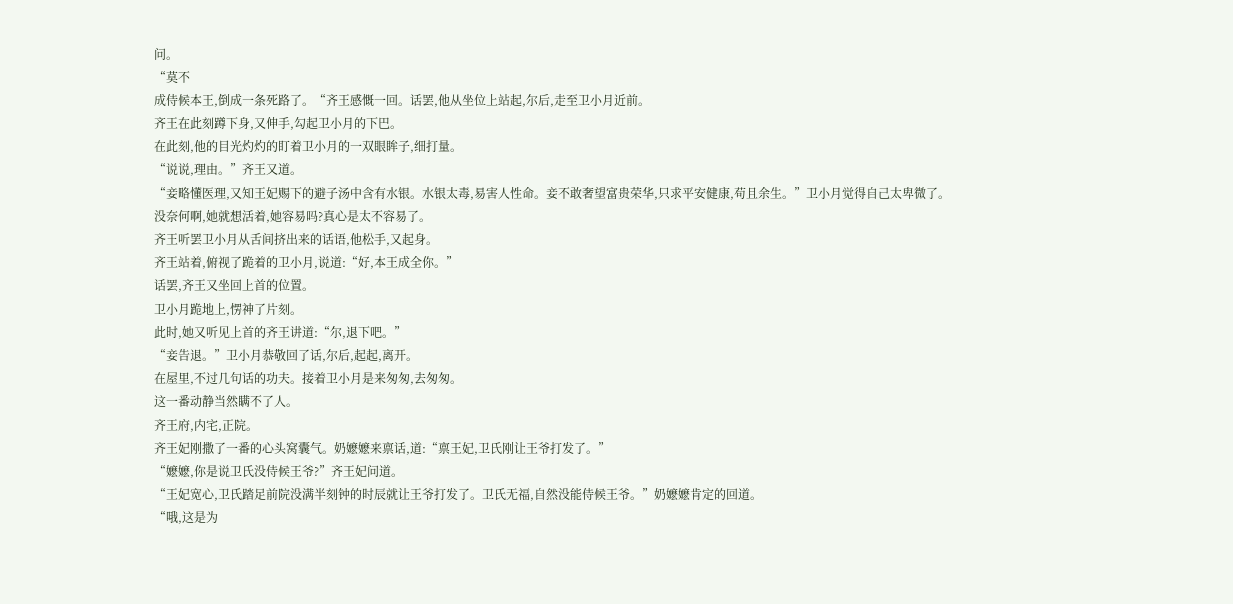问。
“莫不
成侍候本王,倒成一条死路了。“齐王感慨一回。话罢,他从坐位上站起,尔后,走至卫小月近前。
齐王在此刻蹲下身,又伸手,勾起卫小月的下巴。
在此刻,他的目光灼灼的盯着卫小月的一双眼眸子,细打量。
“说说,理由。”齐王又道。
“妾略懂医理,又知王妃赐下的避子汤中含有水银。水银太毒,易害人性命。妾不敢奢望富贵荣华,只求平安健康,苟且余生。”卫小月觉得自己太卑微了。
没奈何啊,她就想活着,她容易吗?真心是太不容易了。
齐王听罢卫小月从舌间挤出来的话语,他松手,又起身。
齐王站着,俯视了跪着的卫小月,说道:“好,本王成全你。”
话罢,齐王又坐回上首的位置。
卫小月跪地上,愣神了片刻。
此时,她又听见上首的齐王讲道:“尔,退下吧。”
“妾告退。”卫小月恭敬回了话,尔后,起起,离开。
在屋里,不过几句话的功夫。接着卫小月是来匆匆,去匆匆。
这一番动静当然瞒不了人。
齐王府,内宅,正院。
齐王妃刚撒了一番的心头窝囊气。奶嬷嬷来禀话,道:“禀王妃,卫氏刚让王爷打发了。”
“嬷嬷,你是说卫氏没侍候王爷?”齐王妃问道。
“王妃宽心,卫氏踏足前院没满半刻钟的时辰就让王爷打发了。卫氏无福,自然没能侍候王爷。”奶嬷嬷肯定的回道。
“哦,这是为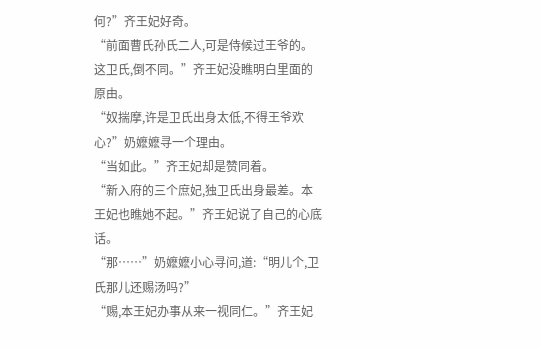何?”齐王妃好奇。
“前面曹氏孙氏二人,可是侍候过王爷的。这卫氏,倒不同。”齐王妃没瞧明白里面的原由。
“奴揣摩,许是卫氏出身太低,不得王爷欢心?”奶嬷嬷寻一个理由。
“当如此。”齐王妃却是赞同着。
“新入府的三个庶妃,独卫氏出身最差。本王妃也瞧她不起。”齐王妃说了自己的心底话。
“那……”奶嬷嬷小心寻问,道:“明儿个,卫氏那儿还赐汤吗?”
“赐,本王妃办事从来一视同仁。”齐王妃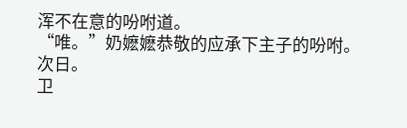浑不在意的吩咐道。
“唯。”奶嬷嬷恭敬的应承下主子的吩咐。
次日。
卫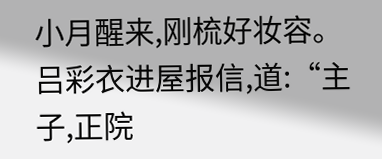小月醒来,刚梳好妆容。吕彩衣进屋报信,道:“主子,正院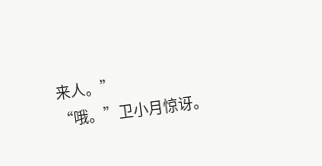来人。”
“哦。”卫小月惊讶。